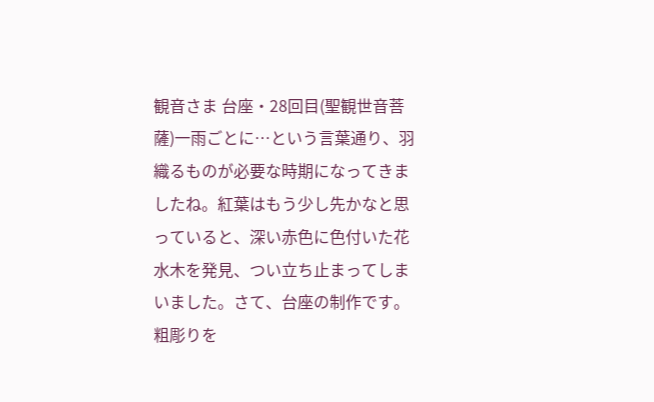観音さま 台座・28回目(聖観世音菩薩)一雨ごとに…という言葉通り、羽織るものが必要な時期になってきましたね。紅葉はもう少し先かなと思っていると、深い赤色に色付いた花水木を発見、つい立ち止まってしまいました。さて、台座の制作です。粗彫りを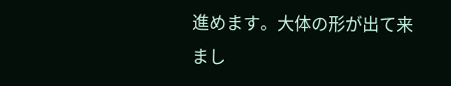進めます。大体の形が出て来まし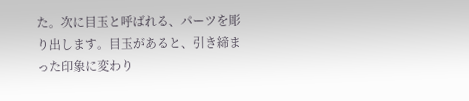た。次に目玉と呼ばれる、パーツを彫り出します。目玉があると、引き締まった印象に変わり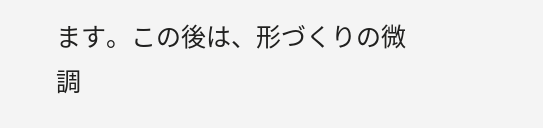ます。この後は、形づくりの微調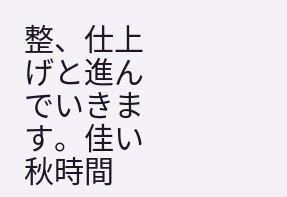整、仕上げと進んでいきます。佳い秋時間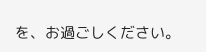を、お過ごしください。